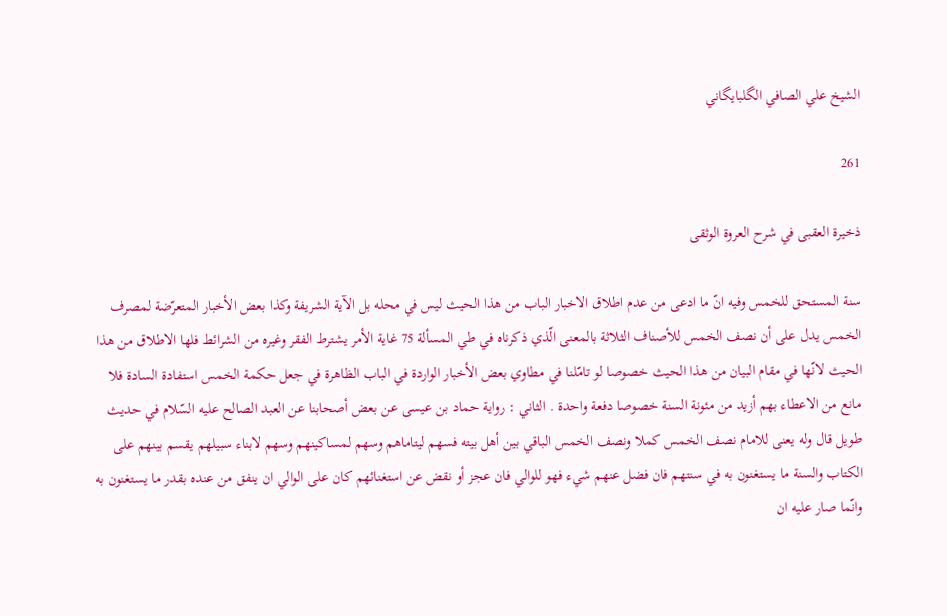الشيخ علي الصافي الگلبايگاني

261

ذخيرة العقبى في شرح العروة الوثقى

سنة المستحق للخمس وفيه انّ ما ادعى من عدم اطلاق الاخبار الباب من هذا الحيث ليس في محله بل الآية الشريفة وكذا بعض الأخبار المتعرّضة لمصرف الخمس يدل على أن نصف الخمس للأصناف الثلاثة بالمعنى الّذي ذكرناه في طي المسألة 75 غاية الأمر يشترط الفقر وغيره من الشرائط فلها الاطلاق من هذا الحيث لانّها في مقام البيان من هذا الحيث خصوصا لو تامّلنا في مطاوي بعض الأخبار الواردة في الباب الظاهرة في جعل حكمة الخمس استفادة السادة فلا مانع من الاعطاء بهم أزيد من مئونة السنة خصوصا دفعة واحدة . الثاني : رواية حماد بن عيسى عن بعض أصحابنا عن العبد الصالح عليه السّلام في حديث طويل قال وله يعنى للامام نصف الخمس كملا ونصف الخمس الباقي بين أهل بيته فسهم ليتاماهم وسهم لمساكينهم وسهم لابناء سبيلهم يقسم بينهم على الكتاب والسنة ما يستغنون به في سنتهم فان فضل عنهم شيء فهو للوالي فان عجز أو نقض عن استغنائهم كان على الوالي ان ينفق من عنده بقدر ما يستغنون به وانّما صار عليه ان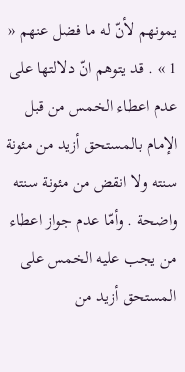يمونهم لأنّ له ما فضل عنهم « 1 » . قد يتوهم انّ دلالتها على عدم اعطاء الخمس من قبل الإمام بالمستحق أزيد من مئونة سنته ولا انقض من مئونة سنته واضحة . وأمّا عدم جواز اعطاء من يجب عليه الخمس على المستحق أزيد من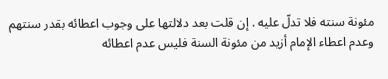مئونة سنته فلا تدلّ عليه . إن قلت بعد دلالتها على وجوب اعطائه بقدر سنتهم وعدم اعطاء الإمام أزيد من مئونة السنة فليس عدم اعطائه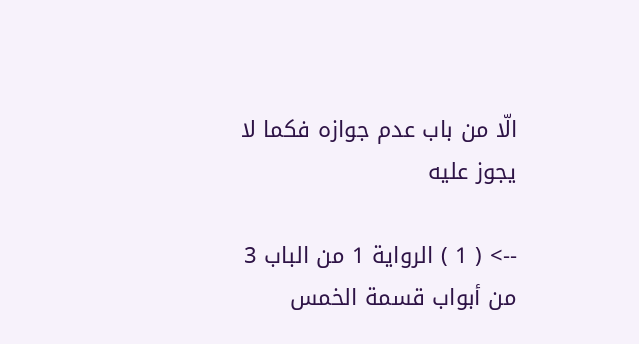الّا من باب عدم جوازه فكما لا يجوز عليه

--> ( 1 ) الرواية 1 من الباب 3 من أبواب قسمة الخمس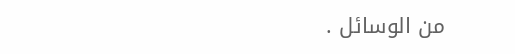من الوسائل .